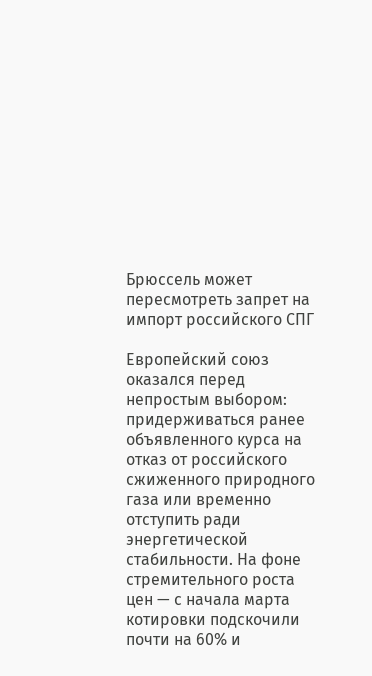Брюссель может пересмотреть запрет на импорт российского СПГ

Европейский союз оказался перед непростым выбором: придерживаться ранее объявленного курса на отказ от российского сжиженного природного газа или временно отступить ради энергетической стабильности. На фоне стремительного роста цен — с начала марта котировки подскочили почти на 60% и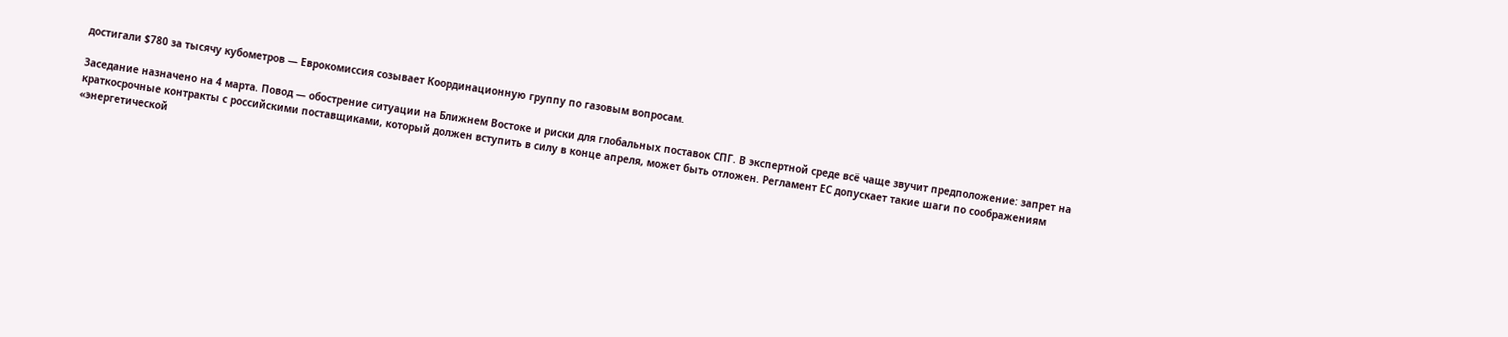достигали $780 за тысячу кубометров — Еврокомиссия созывает Координационную группу по газовым вопросам.

Заседание назначено на 4 марта. Повод — обострение ситуации на Ближнем Востоке и риски для глобальных поставок СПГ. В экспертной среде всё чаще звучит предположение: запрет на краткосрочные контракты с российскими поставщиками, который должен вступить в силу в конце апреля, может быть отложен. Регламент ЕС допускает такие шаги по соображениям «энергетической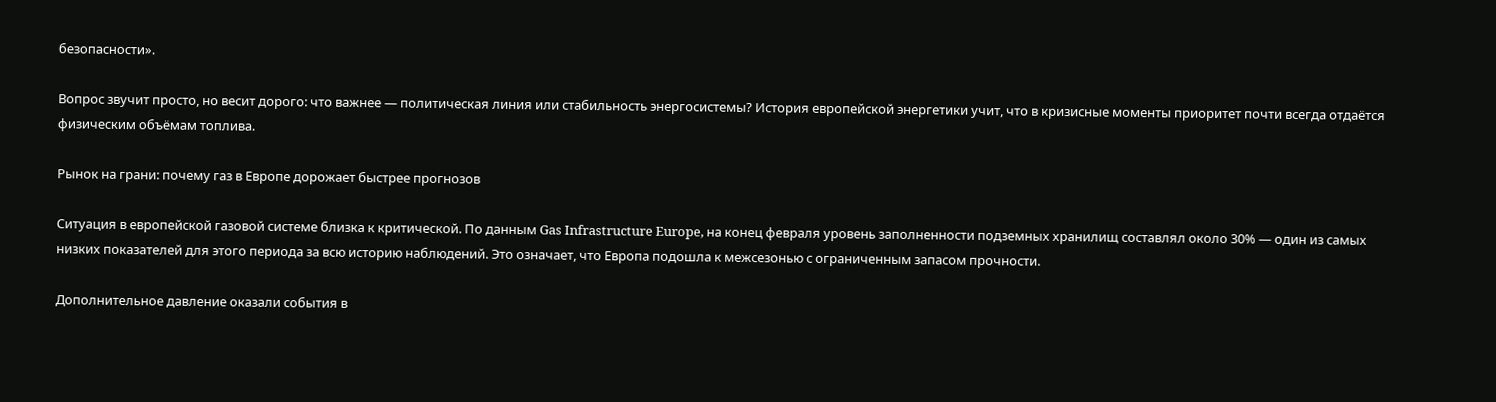безопасности».

Вопрос звучит просто, но весит дорого: что важнее — политическая линия или стабильность энергосистемы? История европейской энергетики учит, что в кризисные моменты приоритет почти всегда отдаётся физическим объёмам топлива.

Рынок на грани: почему газ в Европе дорожает быстрее прогнозов

Ситуация в европейской газовой системе близка к критической. По данным Gas Infrastructure Europe, на конец февраля уровень заполненности подземных хранилищ составлял около 30% — один из самых низких показателей для этого периода за всю историю наблюдений. Это означает, что Европа подошла к межсезонью с ограниченным запасом прочности.

Дополнительное давление оказали события в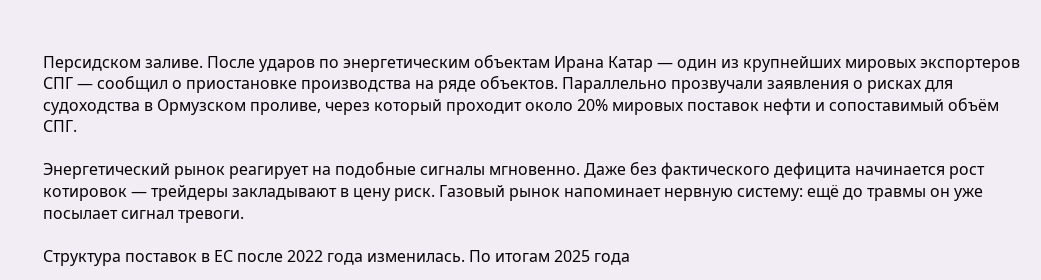Персидском заливе. После ударов по энергетическим объектам Ирана Катар — один из крупнейших мировых экспортеров СПГ — сообщил о приостановке производства на ряде объектов. Параллельно прозвучали заявления о рисках для судоходства в Ормузском проливе, через который проходит около 20% мировых поставок нефти и сопоставимый объём СПГ.

Энергетический рынок реагирует на подобные сигналы мгновенно. Даже без фактического дефицита начинается рост котировок — трейдеры закладывают в цену риск. Газовый рынок напоминает нервную систему: ещё до травмы он уже посылает сигнал тревоги.

Структура поставок в ЕС после 2022 года изменилась. По итогам 2025 года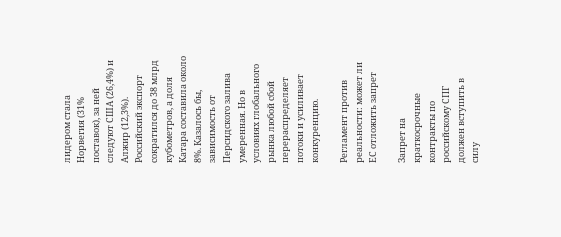лидером стала Норвегия (31% поставок), за ней следуют США (26,4%) и Алжир (12,3%). Российский экспорт сократился до 38 млрд кубометров, а доля Катара составила около 8%. Казалось бы, зависимость от Персидского залива умеренная. Но в условиях глобального рынка любой сбой перераспределяет потоки и усиливает конкуренцию.

Регламент против реальности: может ли ЕС отложить запрет

Запрет на краткосрочные контракты по российскому СПГ должен вступить в силу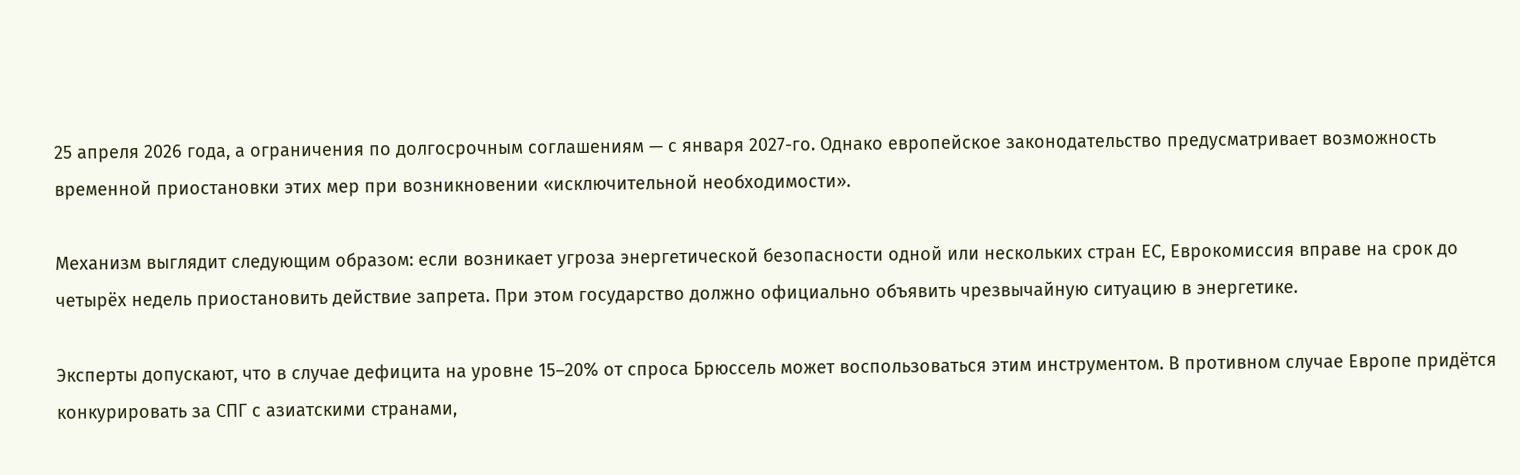25 апреля 2026 года, а ограничения по долгосрочным соглашениям — с января 2027-го. Однако европейское законодательство предусматривает возможность временной приостановки этих мер при возникновении «исключительной необходимости».

Механизм выглядит следующим образом: если возникает угроза энергетической безопасности одной или нескольких стран ЕС, Еврокомиссия вправе на срок до четырёх недель приостановить действие запрета. При этом государство должно официально объявить чрезвычайную ситуацию в энергетике.

Эксперты допускают, что в случае дефицита на уровне 15–20% от спроса Брюссель может воспользоваться этим инструментом. В противном случае Европе придётся конкурировать за СПГ с азиатскими странами,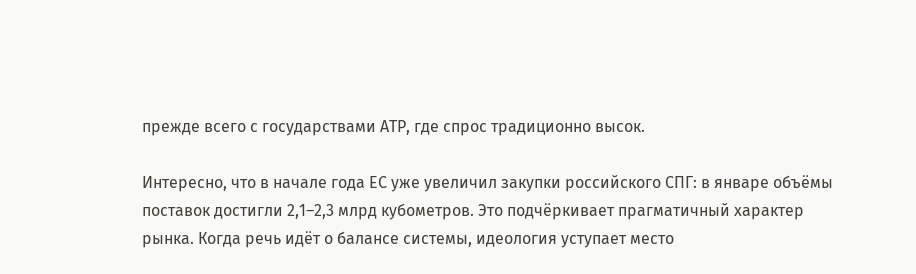прежде всего с государствами АТР, где спрос традиционно высок.

Интересно, что в начале года ЕС уже увеличил закупки российского СПГ: в январе объёмы поставок достигли 2,1–2,3 млрд кубометров. Это подчёркивает прагматичный характер рынка. Когда речь идёт о балансе системы, идеология уступает место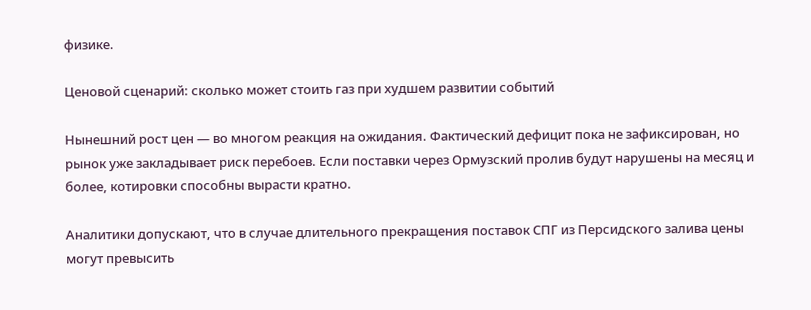физике.

Ценовой сценарий: сколько может стоить газ при худшем развитии событий

Нынешний рост цен — во многом реакция на ожидания. Фактический дефицит пока не зафиксирован, но рынок уже закладывает риск перебоев. Если поставки через Ормузский пролив будут нарушены на месяц и более, котировки способны вырасти кратно.

Аналитики допускают, что в случае длительного прекращения поставок СПГ из Персидского залива цены могут превысить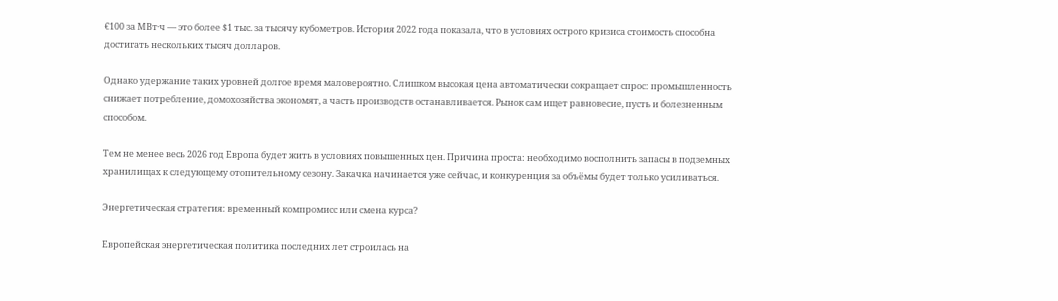€100 за МВт·ч — это более $1 тыс. за тысячу кубометров. История 2022 года показала, что в условиях острого кризиса стоимость способна достигать нескольких тысяч долларов.

Однако удержание таких уровней долгое время маловероятно. Слишком высокая цена автоматически сокращает спрос: промышленность снижает потребление, домохозяйства экономят, а часть производств останавливается. Рынок сам ищет равновесие, пусть и болезненным способом.

Тем не менее весь 2026 год Европа будет жить в условиях повышенных цен. Причина проста: необходимо восполнить запасы в подземных хранилищах к следующему отопительному сезону. Закачка начинается уже сейчас, и конкуренция за объёмы будет только усиливаться.

Энергетическая стратегия: временный компромисс или смена курса?

Европейская энергетическая политика последних лет строилась на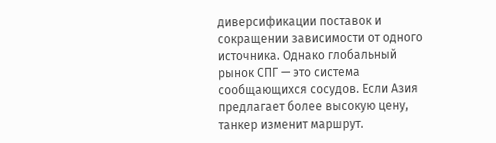диверсификации поставок и сокращении зависимости от одного источника. Однако глобальный рынок СПГ — это система сообщающихся сосудов. Если Азия предлагает более высокую цену, танкер изменит маршрут.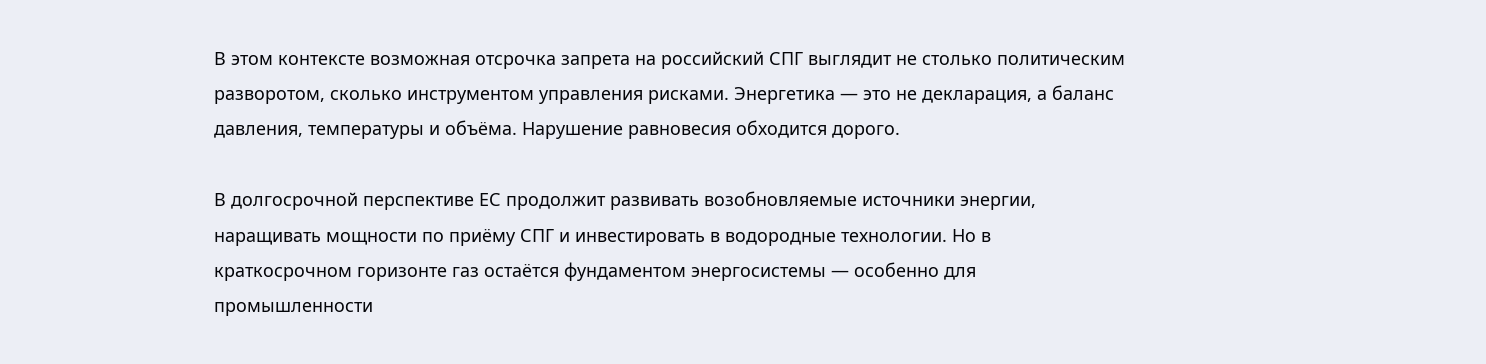В этом контексте возможная отсрочка запрета на российский СПГ выглядит не столько политическим разворотом, сколько инструментом управления рисками. Энергетика — это не декларация, а баланс давления, температуры и объёма. Нарушение равновесия обходится дорого.

В долгосрочной перспективе ЕС продолжит развивать возобновляемые источники энергии, наращивать мощности по приёму СПГ и инвестировать в водородные технологии. Но в краткосрочном горизонте газ остаётся фундаментом энергосистемы — особенно для промышленности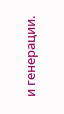и генерации.